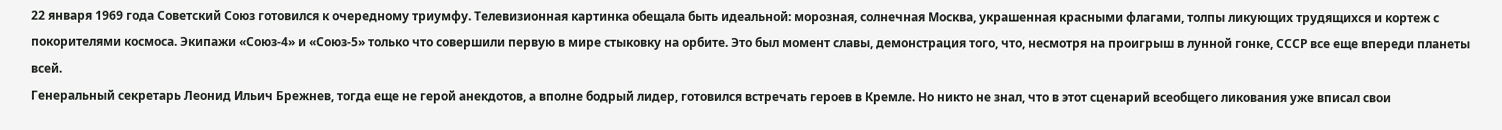22 января 1969 года Советский Союз готовился к очередному триумфу. Телевизионная картинка обещала быть идеальной: морозная, солнечная Москва, украшенная красными флагами, толпы ликующих трудящихся и кортеж с покорителями космоса. Экипажи «Союз-4» и «Союз-5» только что совершили первую в мире стыковку на орбите. Это был момент славы, демонстрация того, что, несмотря на проигрыш в лунной гонке, СССР все еще впереди планеты всей.
Генеральный секретарь Леонид Ильич Брежнев, тогда еще не герой анекдотов, а вполне бодрый лидер, готовился встречать героев в Кремле. Но никто не знал, что в этот сценарий всеобщего ликования уже вписал свои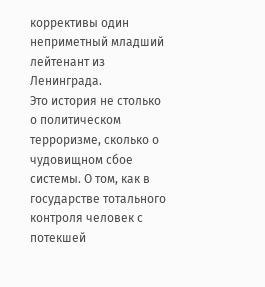коррективы один неприметный младший лейтенант из Ленинграда.
Это история не столько о политическом терроризме, сколько о чудовищном сбое системы. О том, как в государстве тотального контроля человек с потекшей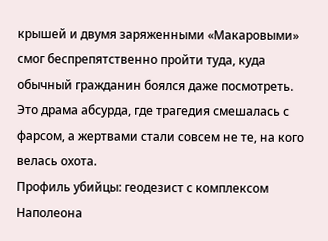крышей и двумя заряженными «Макаровыми» смог беспрепятственно пройти туда, куда обычный гражданин боялся даже посмотреть. Это драма абсурда, где трагедия смешалась с фарсом, а жертвами стали совсем не те, на кого велась охота.
Профиль убийцы: геодезист с комплексом Наполеона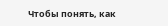Чтобы понять, как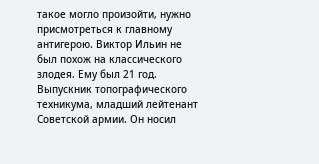такое могло произойти, нужно присмотреться к главному антигерою. Виктор Ильин не был похож на классического злодея. Ему был 21 год. Выпускник топографического техникума, младший лейтенант Советской армии. Он носил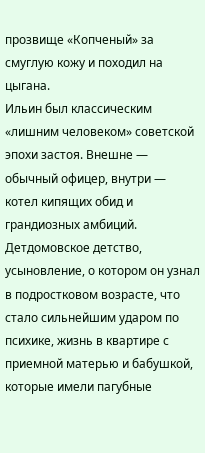прозвище «Копченый» за смуглую кожу и походил на цыгана.
Ильин был классическим «лишним человеком» советской эпохи застоя. Внешне — обычный офицер, внутри — котел кипящих обид и грандиозных амбиций. Детдомовское детство, усыновление, о котором он узнал в подростковом возрасте, что стало сильнейшим ударом по психике, жизнь в квартире с приемной матерью и бабушкой, которые имели пагубные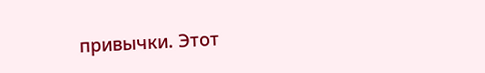привычки. Этот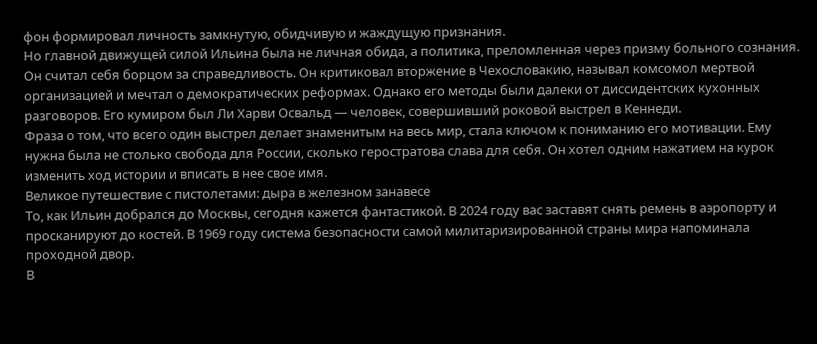фон формировал личность замкнутую, обидчивую и жаждущую признания.
Но главной движущей силой Ильина была не личная обида, а политика, преломленная через призму больного сознания. Он считал себя борцом за справедливость. Он критиковал вторжение в Чехословакию, называл комсомол мертвой организацией и мечтал о демократических реформах. Однако его методы были далеки от диссидентских кухонных разговоров. Его кумиром был Ли Харви Освальд — человек, совершивший роковой выстрел в Кеннеди.
Фраза о том, что всего один выстрел делает знаменитым на весь мир, стала ключом к пониманию его мотивации. Ему нужна была не столько свобода для России, сколько геростратова слава для себя. Он хотел одним нажатием на курок изменить ход истории и вписать в нее свое имя.
Великое путешествие с пистолетами: дыра в железном занавесе
То, как Ильин добрался до Москвы, сегодня кажется фантастикой. В 2024 году вас заставят снять ремень в аэропорту и просканируют до костей. В 1969 году система безопасности самой милитаризированной страны мира напоминала проходной двор.
В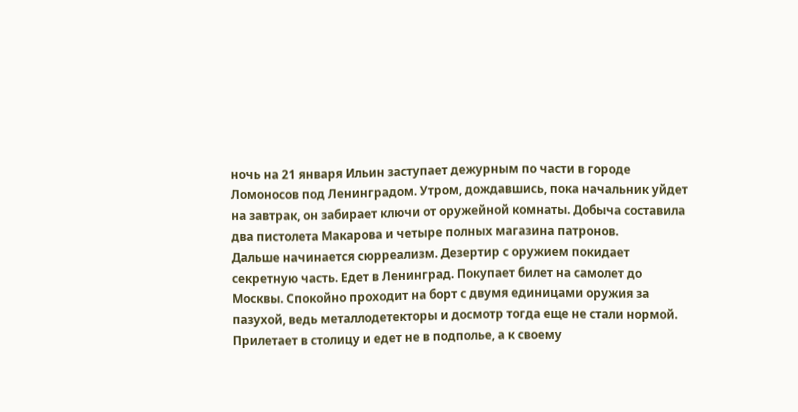ночь на 21 января Ильин заступает дежурным по части в городе Ломоносов под Ленинградом. Утром, дождавшись, пока начальник уйдет на завтрак, он забирает ключи от оружейной комнаты. Добыча составила два пистолета Макарова и четыре полных магазина патронов.
Дальше начинается сюрреализм. Дезертир с оружием покидает секретную часть. Едет в Ленинград. Покупает билет на самолет до Москвы. Спокойно проходит на борт с двумя единицами оружия за пазухой, ведь металлодетекторы и досмотр тогда еще не стали нормой. Прилетает в столицу и едет не в подполье, а к своему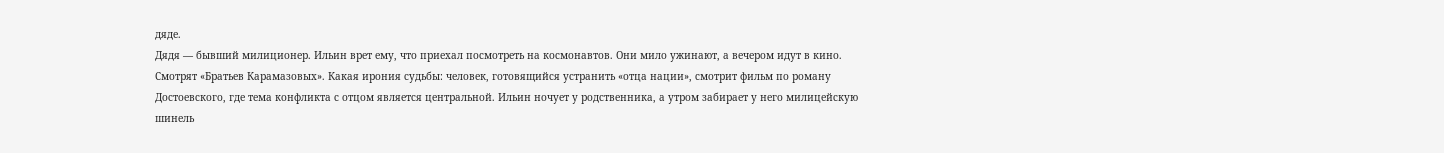дяде.
Дядя — бывший милиционер. Ильин врет ему, что приехал посмотреть на космонавтов. Они мило ужинают, а вечером идут в кино. Смотрят «Братьев Карамазовых». Какая ирония судьбы: человек, готовящийся устранить «отца нации», смотрит фильм по роману Достоевского, где тема конфликта с отцом является центральной. Ильин ночует у родственника, а утром забирает у него милицейскую шинель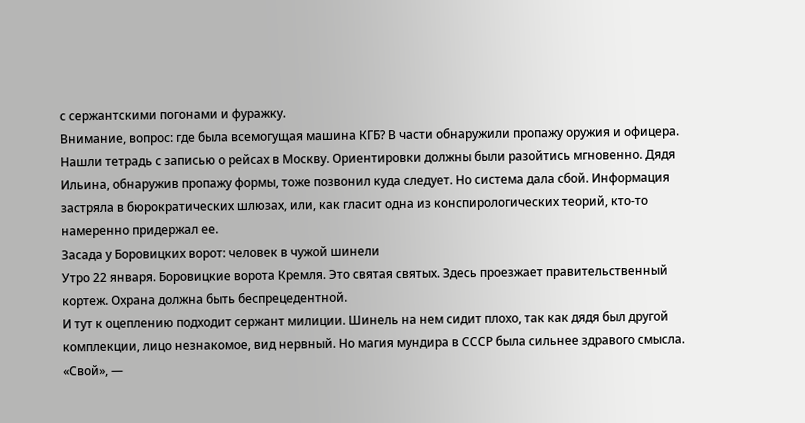с сержантскими погонами и фуражку.
Внимание, вопрос: где была всемогущая машина КГБ? В части обнаружили пропажу оружия и офицера. Нашли тетрадь с записью о рейсах в Москву. Ориентировки должны были разойтись мгновенно. Дядя Ильина, обнаружив пропажу формы, тоже позвонил куда следует. Но система дала сбой. Информация застряла в бюрократических шлюзах, или, как гласит одна из конспирологических теорий, кто-то намеренно придержал ее.
Засада у Боровицких ворот: человек в чужой шинели
Утро 22 января. Боровицкие ворота Кремля. Это святая святых. Здесь проезжает правительственный кортеж. Охрана должна быть беспрецедентной.
И тут к оцеплению подходит сержант милиции. Шинель на нем сидит плохо, так как дядя был другой комплекции, лицо незнакомое, вид нервный. Но магия мундира в СССР была сильнее здравого смысла. «Свой», —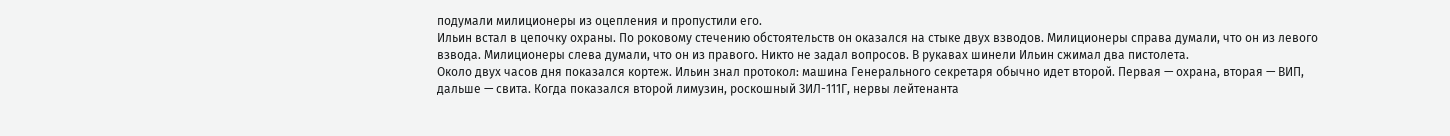подумали милиционеры из оцепления и пропустили его.
Ильин встал в цепочку охраны. По роковому стечению обстоятельств он оказался на стыке двух взводов. Милиционеры справа думали, что он из левого взвода. Милиционеры слева думали, что он из правого. Никто не задал вопросов. В рукавах шинели Ильин сжимал два пистолета.
Около двух часов дня показался кортеж. Ильин знал протокол: машина Генерального секретаря обычно идет второй. Первая — охрана, вторая — ВИП, дальше — свита. Когда показался второй лимузин, роскошный ЗИЛ-111Г, нервы лейтенанта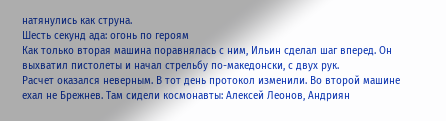натянулись как струна.
Шесть секунд ада: огонь по героям
Как только вторая машина поравнялась с ним, Ильин сделал шаг вперед. Он выхватил пистолеты и начал стрельбу по-македонски, с двух рук.
Расчет оказался неверным. В тот день протокол изменили. Во второй машине ехал не Брежнев. Там сидели космонавты: Алексей Леонов, Андриян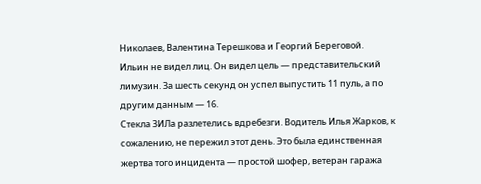Николаев, Валентина Терешкова и Георгий Береговой.
Ильин не видел лиц. Он видел цель — представительский лимузин. За шесть секунд он успел выпустить 11 пуль, а по другим данным — 16.
Стекла ЗИЛа разлетелись вдребезги. Водитель Илья Жарков, к сожалению, не пережил этот день. Это была единственная жертва того инцидента — простой шофер, ветеран гаража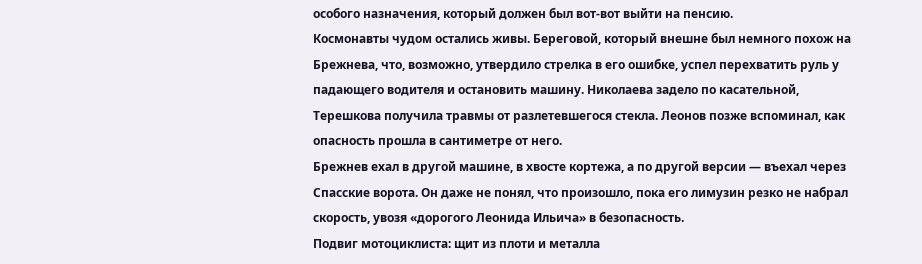особого назначения, который должен был вот-вот выйти на пенсию.
Космонавты чудом остались живы. Береговой, который внешне был немного похож на Брежнева, что, возможно, утвердило стрелка в его ошибке, успел перехватить руль у падающего водителя и остановить машину. Николаева задело по касательной, Терешкова получила травмы от разлетевшегося стекла. Леонов позже вспоминал, как опасность прошла в сантиметре от него.
Брежнев ехал в другой машине, в хвосте кортежа, а по другой версии — въехал через Спасские ворота. Он даже не понял, что произошло, пока его лимузин резко не набрал скорость, увозя «дорогого Леонида Ильича» в безопасность.
Подвиг мотоциклиста: щит из плоти и металла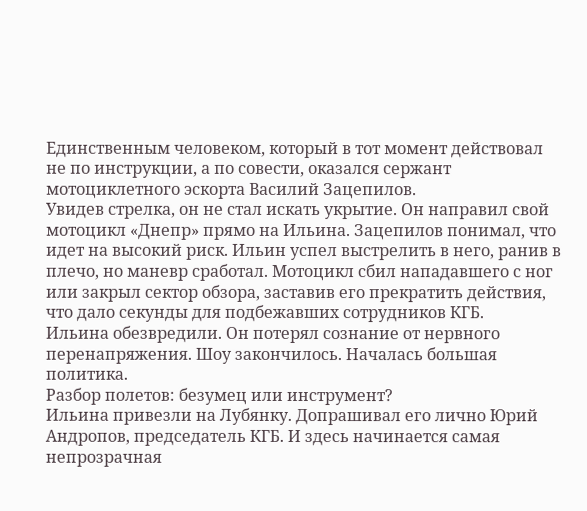Единственным человеком, который в тот момент действовал не по инструкции, а по совести, оказался сержант мотоциклетного эскорта Василий Зацепилов.
Увидев стрелка, он не стал искать укрытие. Он направил свой мотоцикл «Днепр» прямо на Ильина. Зацепилов понимал, что идет на высокий риск. Ильин успел выстрелить в него, ранив в плечо, но маневр сработал. Мотоцикл сбил нападавшего с ног или закрыл сектор обзора, заставив его прекратить действия, что дало секунды для подбежавших сотрудников КГБ.
Ильина обезвредили. Он потерял сознание от нервного перенапряжения. Шоу закончилось. Началась большая политика.
Разбор полетов: безумец или инструмент?
Ильина привезли на Лубянку. Допрашивал его лично Юрий Андропов, председатель КГБ. И здесь начинается самая непрозрачная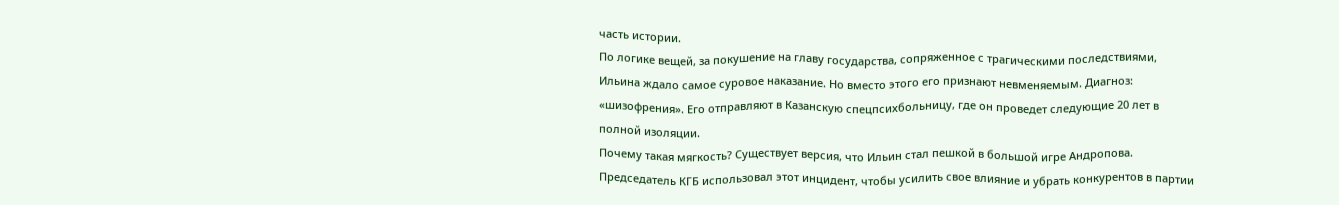часть истории.
По логике вещей, за покушение на главу государства, сопряженное с трагическими последствиями, Ильина ждало самое суровое наказание. Но вместо этого его признают невменяемым. Диагноз: «шизофрения». Его отправляют в Казанскую спецпсихбольницу, где он проведет следующие 20 лет в полной изоляции.
Почему такая мягкость? Существует версия, что Ильин стал пешкой в большой игре Андропова. Председатель КГБ использовал этот инцидент, чтобы усилить свое влияние и убрать конкурентов в партии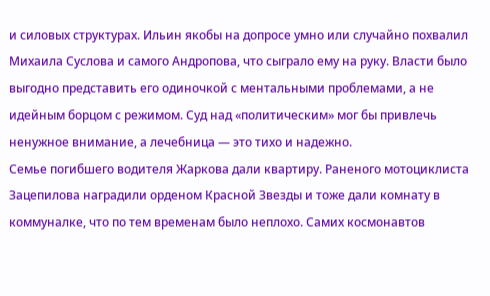и силовых структурах. Ильин якобы на допросе умно или случайно похвалил Михаила Суслова и самого Андропова, что сыграло ему на руку. Власти было выгодно представить его одиночкой с ментальными проблемами, а не идейным борцом с режимом. Суд над «политическим» мог бы привлечь ненужное внимание, а лечебница — это тихо и надежно.
Семье погибшего водителя Жаркова дали квартиру. Раненого мотоциклиста Зацепилова наградили орденом Красной Звезды и тоже дали комнату в коммуналке, что по тем временам было неплохо. Самих космонавтов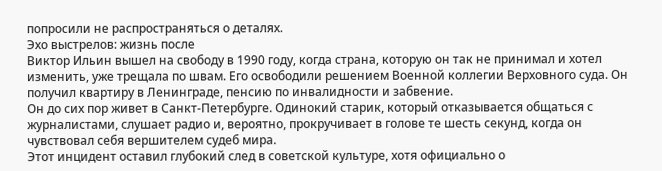попросили не распространяться о деталях.
Эхо выстрелов: жизнь после
Виктор Ильин вышел на свободу в 1990 году, когда страна, которую он так не принимал и хотел изменить, уже трещала по швам. Его освободили решением Военной коллегии Верховного суда. Он получил квартиру в Ленинграде, пенсию по инвалидности и забвение.
Он до сих пор живет в Санкт-Петербурге. Одинокий старик, который отказывается общаться с журналистами, слушает радио и, вероятно, прокручивает в голове те шесть секунд, когда он чувствовал себя вершителем судеб мира.
Этот инцидент оставил глубокий след в советской культуре, хотя официально о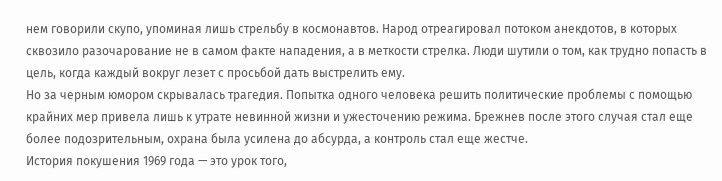нем говорили скупо, упоминая лишь стрельбу в космонавтов. Народ отреагировал потоком анекдотов, в которых сквозило разочарование не в самом факте нападения, а в меткости стрелка. Люди шутили о том, как трудно попасть в цель, когда каждый вокруг лезет с просьбой дать выстрелить ему.
Но за черным юмором скрывалась трагедия. Попытка одного человека решить политические проблемы с помощью крайних мер привела лишь к утрате невинной жизни и ужесточению режима. Брежнев после этого случая стал еще более подозрительным, охрана была усилена до абсурда, а контроль стал еще жестче.
История покушения 1969 года — это урок того,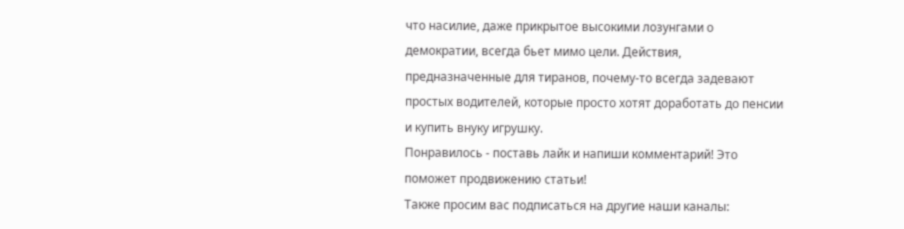что насилие, даже прикрытое высокими лозунгами о демократии, всегда бьет мимо цели. Действия, предназначенные для тиранов, почему-то всегда задевают простых водителей, которые просто хотят доработать до пенсии и купить внуку игрушку.
Понравилось - поставь лайк и напиши комментарий! Это поможет продвижению статьи!
Также просим вас подписаться на другие наши каналы: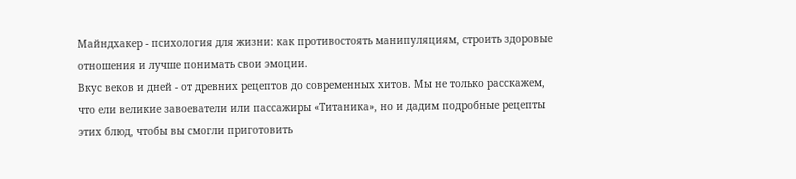Майндхакер - психология для жизни: как противостоять манипуляциям, строить здоровые отношения и лучше понимать свои эмоции.
Вкус веков и дней - от древних рецептов до современных хитов. Мы не только расскажем, что ели великие завоеватели или пассажиры «Титаника», но и дадим подробные рецепты этих блюд, чтобы вы смогли приготовить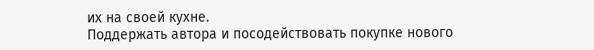их на своей кухне.
Поддержать автора и посодействовать покупке нового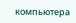компьютера